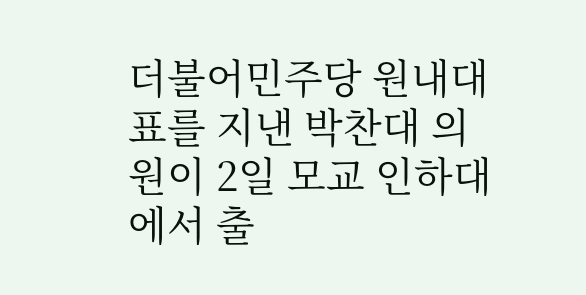더불어민주당 원내대표를 지낸 박찬대 의원이 2일 모교 인하대에서 출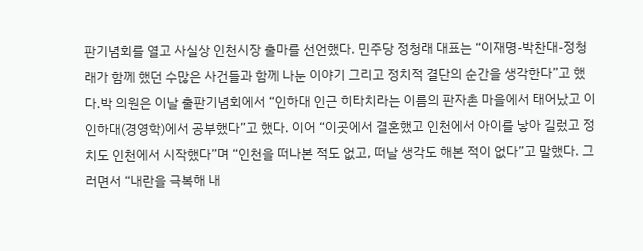판기념회를 열고 사실상 인천시장 출마를 선언했다. 민주당 정청래 대표는 “이재명-박찬대-정청래가 함께 했던 수많은 사건들과 함께 나눈 이야기 그리고 정치적 결단의 순간을 생각한다”고 했다.박 의원은 이날 출판기념회에서 “인하대 인근 히타치라는 이름의 판자촌 마을에서 태어났고 이 인하대(경영학)에서 공부했다”고 했다. 이어 “이곳에서 결혼했고 인천에서 아이를 낳아 길렀고 정치도 인천에서 시작했다”며 “인천을 떠나본 적도 없고, 떠날 생각도 해본 적이 없다”고 말했다. 그러면서 “내란을 극복해 내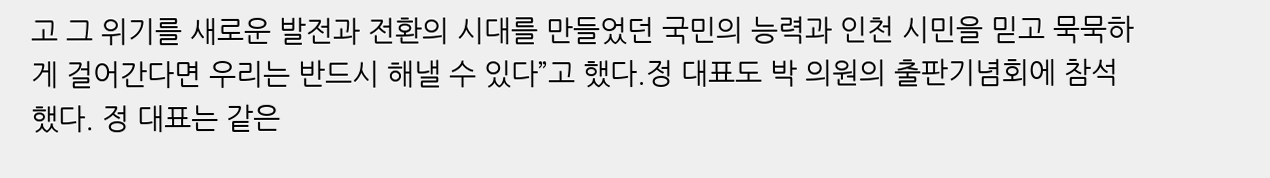고 그 위기를 새로운 발전과 전환의 시대를 만들었던 국민의 능력과 인천 시민을 믿고 묵묵하게 걸어간다면 우리는 반드시 해낼 수 있다”고 했다.정 대표도 박 의원의 출판기념회에 참석했다. 정 대표는 같은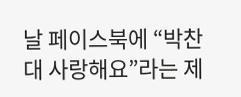날 페이스북에 “박찬대 사랑해요”라는 제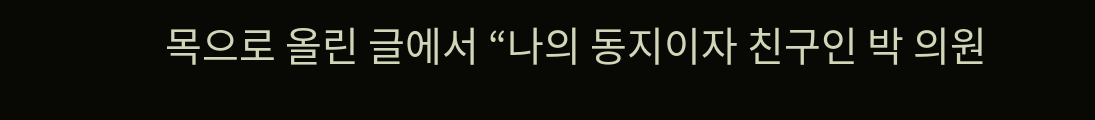목으로 올린 글에서 “나의 동지이자 친구인 박 의원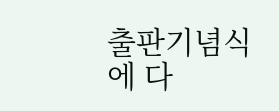출판기념식에 다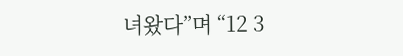녀왔다”며 “12 3